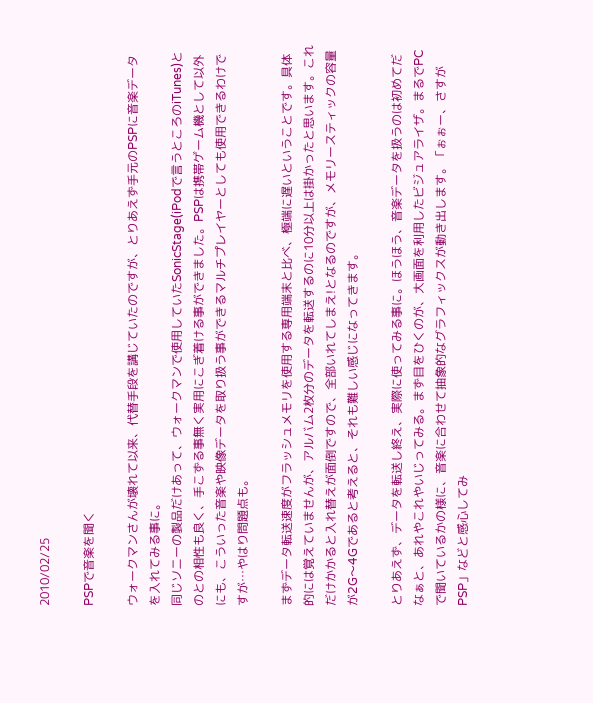2010/02/25

PSPで音楽を聞く

ウォークマンさんが壊れて以来、代替手段を講じていたのですが、とりあえず手元のPSPに音楽データを入れてみる事に。
同じソニーの製品だけあって、ウォークマンで使用していたSonicStage(iPodで言うところのiTunes)とのとの相性も良く、手こずる事無く実用にこぎ着ける事ができました。PSPは携帯ゲーム機として以外にも、こういった音楽や映像データを取り扱う事ができるマルチプレイヤーとしても使用できるわけですが…やはり問題点も。

まずデータ転送速度がフラッシュメモリを使用する専用端末と比べ、極端に遅いということです。具体的には覚えていませんが、アルバム2枚分のデータを転送するのに10分以上は掛かったと思います。これだけかかると入れ替えが面倒ですので、全部いれてしまえ!となるのですが、メモリースティックの容量が2G〜4Gであると考えると、それも難しい感じになってきます。

とりあえず、データを転送し終え、実際に使ってみる事に。ほうほう、音楽データを扱うのは初めてだなぁと、あれやこれやいじってみる。まず目をひくのが、大画面を利用したビジュアライザ。まるでPCで聞いているかの様に、音楽に合わせて抽象的なグラフィックスが動き出します。「ぉぉー、さすがPSP」などと感心してみ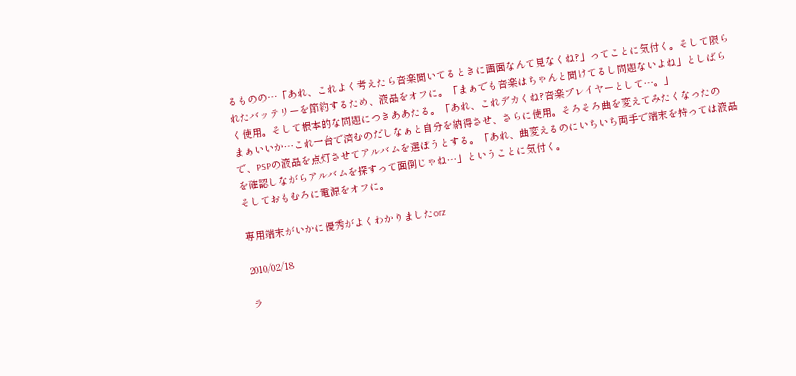るものの…「あれ、これよく考えたら音楽聞いてるときに画面なんて見なくね?」ってことに気付く。そして限られたバッテリーを節約するため、液晶をオフに。「まぁでも音楽はちゃんと聞けてるし問題ないよね」としばらく使用。そして根本的な問題につきああたる。「あれ、これデカくね?音楽プレイヤーとして…。」
まぁいいか…これ一台で済むのだしなぁと自分を納得させ、さらに使用。そろそろ曲を変えてみたくなったので、PSPの液晶を点灯させてアルバムを選ぼうとする。「あれ、曲変えるのにいちいち両手で端末を持っては液晶を確認しながらアルバムを探すって面倒じゃね…」ということに気付く。
そしておもむろに電源をオフに。

専用端末がいかに優秀がよくわかりましたorz

2010/02/18

ラ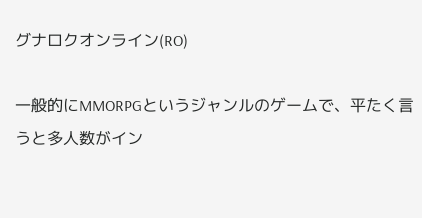グナロクオンライン(RO)

一般的にMMORPGというジャンルのゲームで、平たく言うと多人数がイン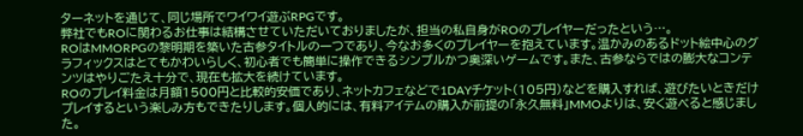ターネットを通じて、同じ場所でワイワイ遊ぶRPGです。
弊社でもROに関わるお仕事は結構させていただいておりましたが、担当の私自身がROのプレイヤーだったという…。
ROはMMORPGの黎明期を築いた古参タイトルの一つであり、今なお多くのプレイヤーを抱えています。温かみのあるドット絵中心のグラフィックスはとてもかわいらしく、初心者でも簡単に操作できるシンプルかつ奥深いゲームです。また、古参ならではの膨大なコンテンツはやりごたえ十分で、現在も拡大を続けています。
ROのプレイ料金は月額1500円と比較的安価であり、ネットカフェなどで1DAYチケット(105円)などを購入すれば、遊びたいときだけプレイするという楽しみ方もできたりします。個人的には、有料アイテムの購入が前提の「永久無料」MMOよりは、安く遊べると感じました。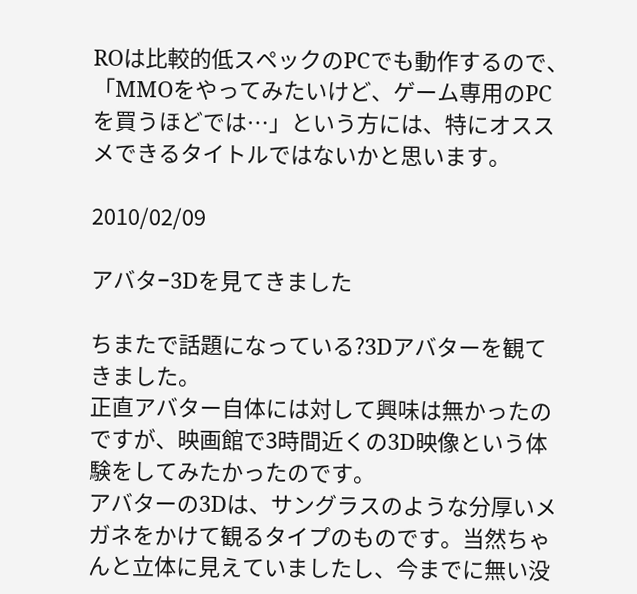ROは比較的低スペックのPCでも動作するので、「MMOをやってみたいけど、ゲーム専用のPCを買うほどでは…」という方には、特にオススメできるタイトルではないかと思います。

2010/02/09

アバタ−3Dを見てきました

ちまたで話題になっている?3Dアバターを観てきました。
正直アバター自体には対して興味は無かったのですが、映画館で3時間近くの3D映像という体験をしてみたかったのです。
アバターの3Dは、サングラスのような分厚いメガネをかけて観るタイプのものです。当然ちゃんと立体に見えていましたし、今までに無い没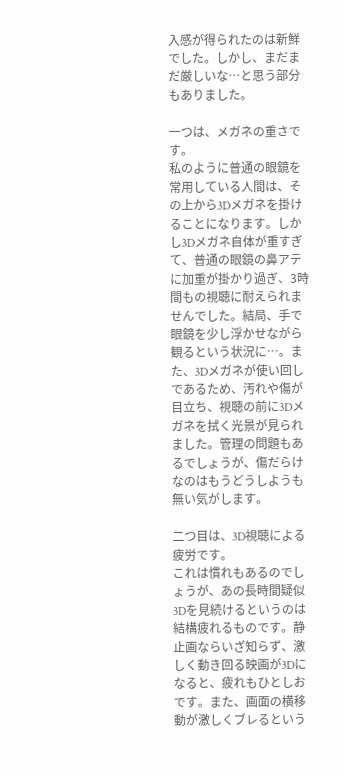入感が得られたのは新鮮でした。しかし、まだまだ厳しいな…と思う部分もありました。

一つは、メガネの重さです。
私のように普通の眼鏡を常用している人間は、その上から3Dメガネを掛けることになります。しかし3Dメガネ自体が重すぎて、普通の眼鏡の鼻アテに加重が掛かり過ぎ、3時間もの視聴に耐えられませんでした。結局、手で眼鏡を少し浮かせながら観るという状況に…。また、3Dメガネが使い回しであるため、汚れや傷が目立ち、視聴の前に3Dメガネを拭く光景が見られました。管理の問題もあるでしょうが、傷だらけなのはもうどうしようも無い気がします。

二つ目は、3D視聴による疲労です。
これは慣れもあるのでしょうが、あの長時間疑似3Dを見続けるというのは結構疲れるものです。静止画ならいざ知らず、激しく動き回る映画が3Dになると、疲れもひとしおです。また、画面の横移動が激しくブレるという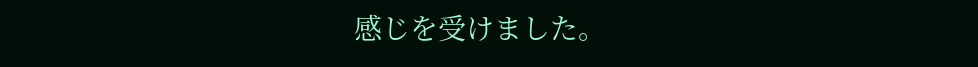感じを受けました。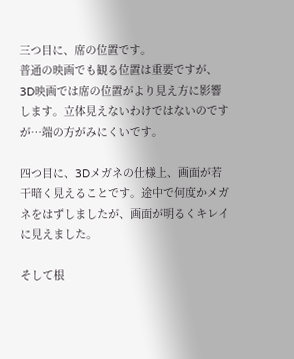三つ目に、席の位置です。
普通の映画でも観る位置は重要ですが、3D映画では席の位置がより見え方に影響します。立体見えないわけではないのですが…端の方がみにくいです。

四つ目に、3Dメガネの仕様上、画面が若干暗く見えることです。途中で何度かメガネをはずしましたが、画面が明るくキレイに見えました。

そして根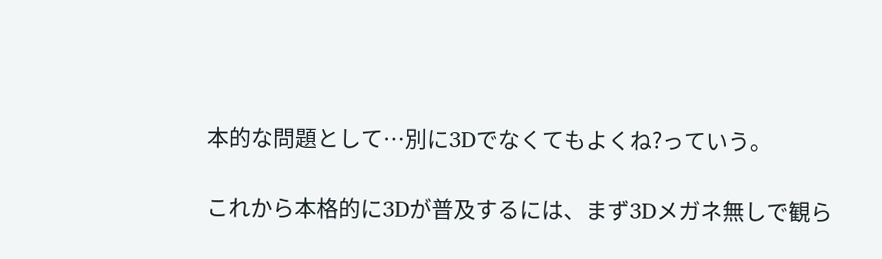本的な問題として…別に3Dでなくてもよくね?っていう。

これから本格的に3Dが普及するには、まず3Dメガネ無しで観ら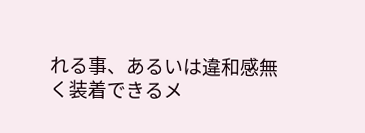れる事、あるいは違和感無く装着できるメ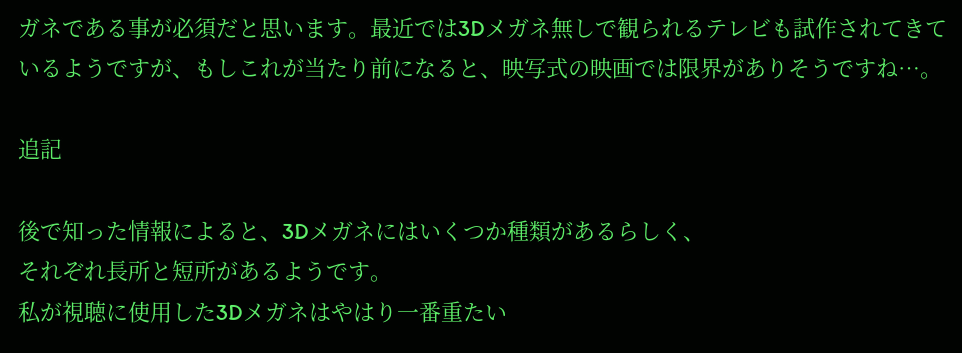ガネである事が必須だと思います。最近では3Dメガネ無しで観られるテレビも試作されてきているようですが、もしこれが当たり前になると、映写式の映画では限界がありそうですね…。

追記

後で知った情報によると、3Dメガネにはいくつか種類があるらしく、
それぞれ長所と短所があるようです。
私が視聴に使用した3Dメガネはやはり一番重たい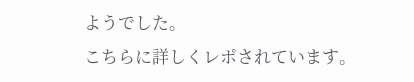ようでした。
こちらに詳しくレポされています。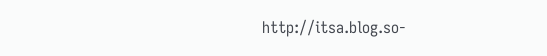http://itsa.blog.so-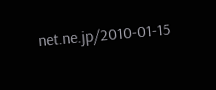net.ne.jp/2010-01-15